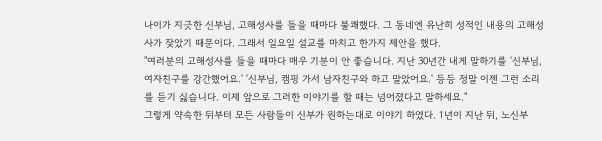나이가 지긋한 신부님, 고해성사를 들을 때마다 불쾌했다. 그 동네엔 유난히 성적인 내용의 고해성사가 잦았기 때문이다. 그래서 일요일 설교를 마치고 한가지 제안을 했다.
"여러분의 고해성사를 들을 때마다 매우 기분이 안 좋습니다. 지난 30년간 내게 말하기를 '신부님, 여자친구를 강간했어요.' '신부님, 캠핑 가서 남자친구와 하고 말았어요.' 등등 정말 이젠 그런 소리를 듣기 싫습니다. 이제 앞으로 그러한 이야기를 할 때는 넘어졌다고 말하세요."
그렇게 약속한 뒤부터 모든 사람들이 신부가 원하는대로 이야기 하였다. 1년이 지난 뒤, 노신부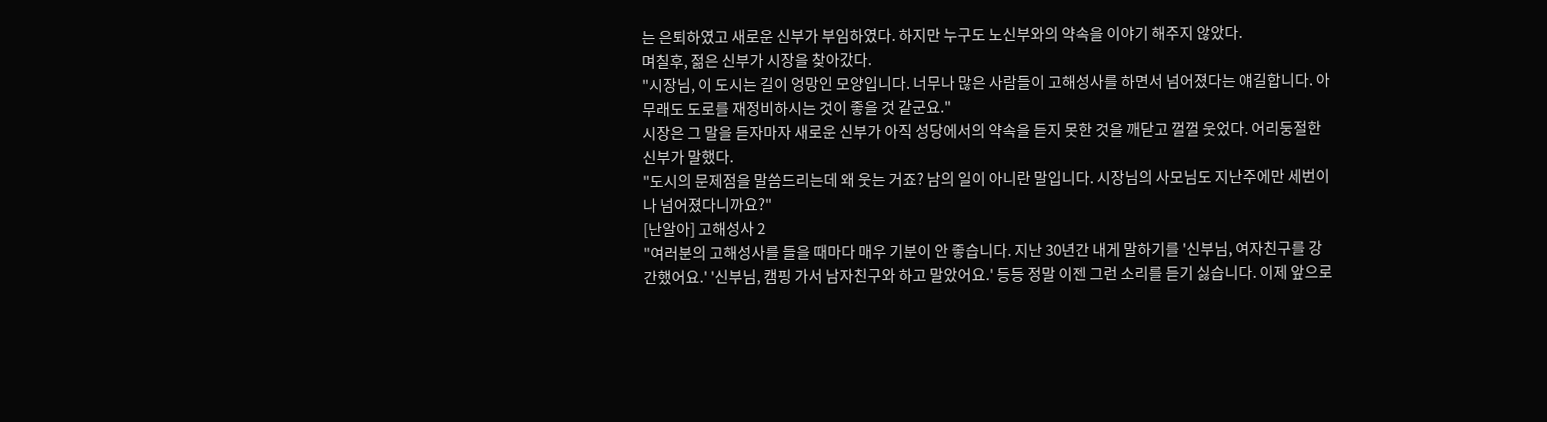는 은퇴하였고 새로운 신부가 부임하였다. 하지만 누구도 노신부와의 약속을 이야기 해주지 않았다.
며칠후, 젊은 신부가 시장을 찾아갔다.
"시장님, 이 도시는 길이 엉망인 모양입니다. 너무나 많은 사람들이 고해성사를 하면서 넘어졌다는 얘길합니다. 아무래도 도로를 재정비하시는 것이 좋을 것 같군요."
시장은 그 말을 듣자마자 새로운 신부가 아직 성당에서의 약속을 듣지 못한 것을 깨닫고 껄껄 웃었다. 어리둥절한 신부가 말했다.
"도시의 문제점을 말씀드리는데 왜 웃는 거죠? 남의 일이 아니란 말입니다. 시장님의 사모님도 지난주에만 세번이나 넘어졌다니까요?"
[난알아] 고해성사 2
"여러분의 고해성사를 들을 때마다 매우 기분이 안 좋습니다. 지난 30년간 내게 말하기를 '신부님, 여자친구를 강간했어요.' '신부님, 캠핑 가서 남자친구와 하고 말았어요.' 등등 정말 이젠 그런 소리를 듣기 싫습니다. 이제 앞으로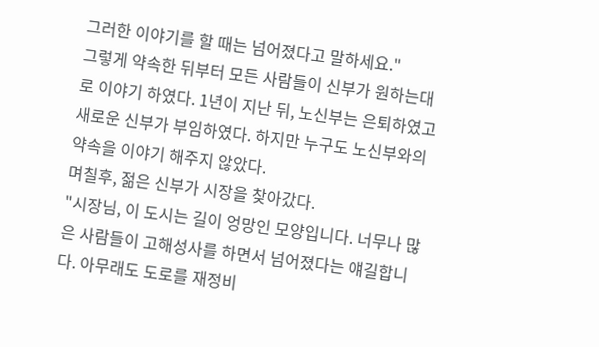그러한 이야기를 할 때는 넘어졌다고 말하세요."
그렇게 약속한 뒤부터 모든 사람들이 신부가 원하는대로 이야기 하였다. 1년이 지난 뒤, 노신부는 은퇴하였고 새로운 신부가 부임하였다. 하지만 누구도 노신부와의 약속을 이야기 해주지 않았다.
며칠후, 젊은 신부가 시장을 찾아갔다.
"시장님, 이 도시는 길이 엉망인 모양입니다. 너무나 많은 사람들이 고해성사를 하면서 넘어졌다는 얘길합니다. 아무래도 도로를 재정비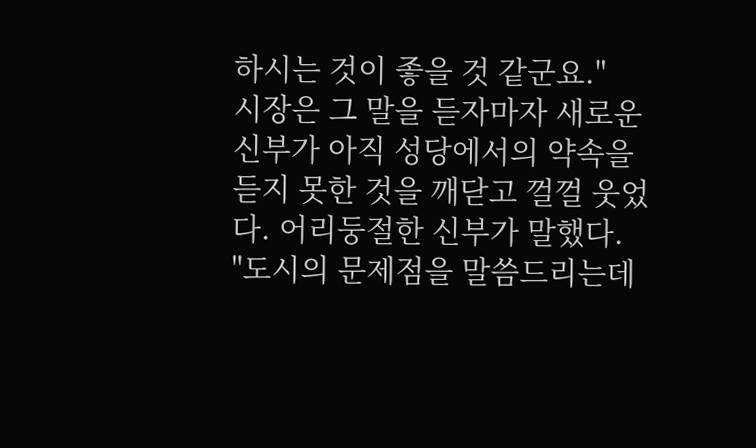하시는 것이 좋을 것 같군요."
시장은 그 말을 듣자마자 새로운 신부가 아직 성당에서의 약속을 듣지 못한 것을 깨닫고 껄껄 웃었다. 어리둥절한 신부가 말했다.
"도시의 문제점을 말씀드리는데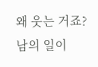왜 웃는 거죠? 남의 일이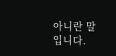아니란 말입니다.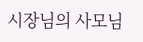시장님의 사모님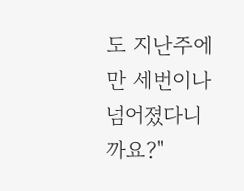도 지난주에만 세번이나 넘어졌다니까요?"